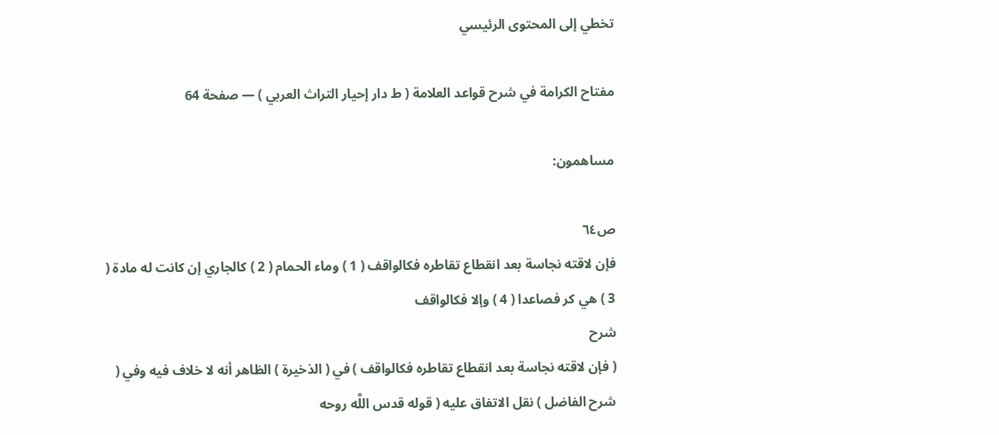تخطي إلى المحتوى الرئيسي

مفتاح الكرامة في شرح قواعد العلامة ( ط دار إحيار التراث العربي ) — صفحة 64

مساهمون:

ص٦٤
فإن لاقته نجاسة بعد انقطاع تقاطره فكالواقف ( 1 ) وماء الحمام ( 2 ) كالجاري إن كانت له مادة ( 3 ) هي كر فصاعدا ( 4 ) وإلا فكالواقف
شرح
( فإن لاقته نجاسة بعد انقطاع تقاطره فكالواقف ) في ( الذخيرة ) الظاهر أنه لا خلاف فيه وفي ( شرح الفاضل ) نقل الاتفاق عليه ( قوله قدس اللَّه روحه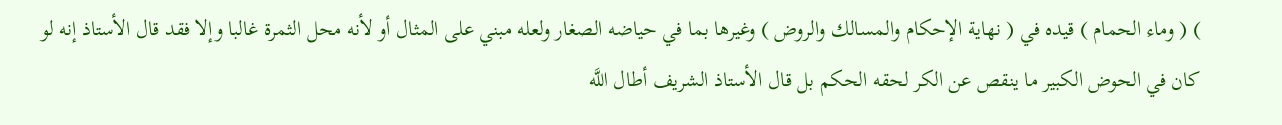) ( وماء الحمام ) قيده في ( نهاية الإحكام والمسالك والروض ) وغيرها بما في حياضه الصغار ولعله مبني على المثال أو لأنه محل الثمرة غالبا وإلا فقد قال الأستاذ إنه لو كان في الحوض الكبير ما ينقص عن الكر لحقه الحكم بل قال الأستاذ الشريف أطال اللَّه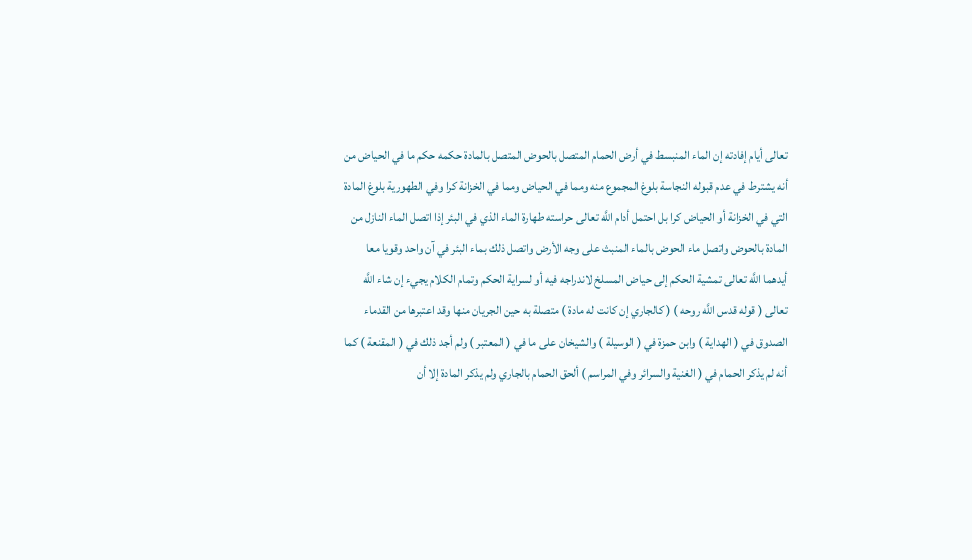تعالى أيام إفادته إن الماء المنبسط في أرض الحمام المتصل بالحوض المتصل بالمادة حكمه حكم ما في الحياض من أنه يشترط في عدم قبوله النجاسة بلوغ المجموع منه ومما في الحياض ومما في الخزانة كرا وفي الطهورية بلوغ المادة التي في الخزانة أو الحياض كرا بل احتمل أدام اللَّه تعالى حراسته طهارة الماء الذي في البئر إذا اتصل الماء النازل من المادة بالحوض واتصل ماء الحوض بالماء المنبث على وجه الأرض واتصل ذلك بماء البئر في آن واحد وقويا معا أيدهما اللَّه تعالى تمشية الحكم إلى حياض المسلخ لاندراجه فيه أو لسراية الحكم وتمام الكلام يجيء إن شاء اللَّه تعالى ( قوله قدس اللَّه روحه ) ( كالجاري إن كانت له مادة ) متصلة به حين الجريان منها وقد اعتبرها من القدماء الصدوق في ( الهداية ) وابن حمزة في ( الوسيلة ) والشيخان على ما في ( المعتبر ) ولم أجد ذلك في ( المقنعة ) كما أنه لم يذكر الحمام في ( الغنية والسرائر وفي المراسم ) ألحق الحمام بالجاري ولم يذكر المادة إلا أن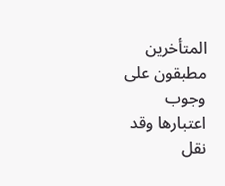المتأخرين مطبقون على وجوب اعتبارها وقد نقل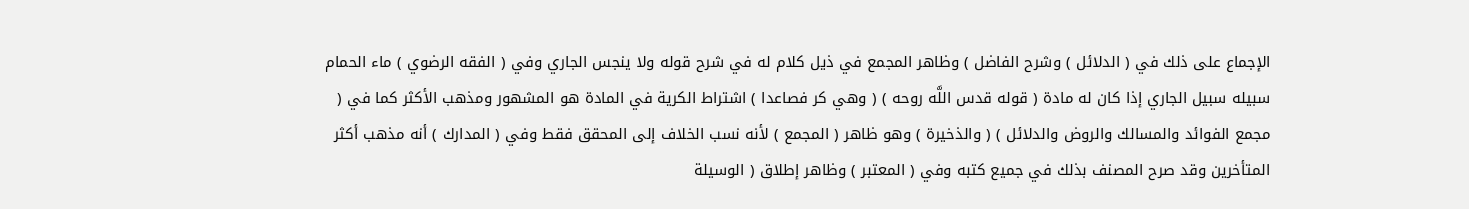الإجماع على ذلك في ( الدلائل ) وشرح الفاضل ) وظاهر المجمع في ذيل كلام له في شرح قوله ولا ينجس الجاري وفي ( الفقه الرضوي ) ماء الحمام سبيله سبيل الجاري إذا كان له مادة ( قوله قدس اللَّه روحه ) ( وهي كر فصاعدا ) اشتراط الكرية في المادة هو المشهور ومذهب الأكثر كما في ( مجمع الفوائد والمسالك والروض والدلائل ) ( والذخيرة ) وهو ظاهر ( المجمع ) لأنه نسب الخلاف إلى المحقق فقط وفي ( المدارك ) أنه مذهب أكثر المتأخرين وقد صرح المصنف بذلك في جميع كتبه وفي ( المعتبر ) وظاهر إطلاق ( الوسيلة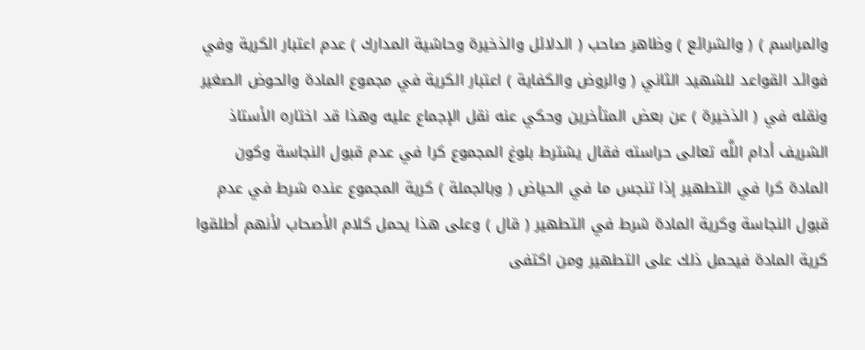والمراسم ) ( والشرائع ) وظاهر صاحب ( الدلائل والذخيرة وحاشية المدارك ) عدم اعتبار الكرية وفي فوائد القواعد للشهيد الثاني ( والروض والكفاية ) اعتبار الكرية في مجموع المادة والحوض الصغير ونقله في ( الذخيرة ) عن بعض المتأخرين وحكي عنه نقل الإجماع عليه وهذا قد اختاره الأستاذ الشريف أدام اللَّه تعالى حراسته فقال يشترط بلوغ المجموع كرا في عدم قبول النجاسة وكون المادة كرا في التطهير إذا تنجس ما في الحياض ( وبالجملة ) كرية المجموع عنده شرط في عدم قبول النجاسة وكرية المادة شرط في التطهير ( قال ) وعلى هذا يحمل كلام الأصحاب لأنهم أطلقوا كرية المادة فيحمل ذلك على التطهير ومن اكتفى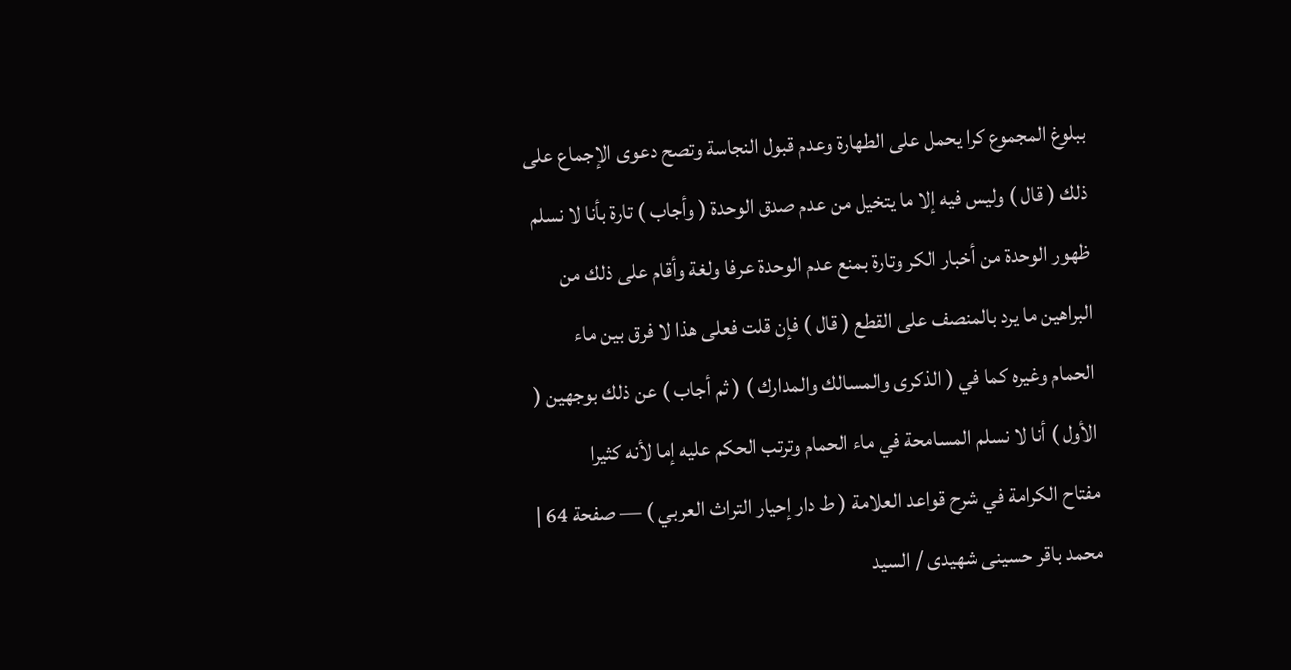ببلوغ المجموع كرا يحمل على الطهارة وعدم قبول النجاسة وتصح دعوى الإجماع على ذلك ( قال ) وليس فيه إلا ما يتخيل من عدم صدق الوحدة ( وأجاب ) تارة بأنا لا نسلم ظهور الوحدة من أخبار الكر وتارة بمنع عدم الوحدة عرفا ولغة وأقام على ذلك من البراهين ما يرد بالمنصف على القطع ( قال ) فإن قلت فعلى هذا لا فرق بين ماء الحمام وغيره كما في ( الذكرى والمسالك والمدارك ) ( ثم أجاب ) عن ذلك بوجهين ( الأول ) أنا لا نسلم المسامحة في ماء الحمام وترتب الحكم عليه إما لأنه كثيرا
مفتاح الكرامة في شرح قواعد العلامة ( ط دار إحيار التراث العربي ) — صفحة 64 | محمد باقر حسينى شهيدى / السيد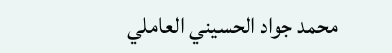محمد جواد الحسيني العاملي